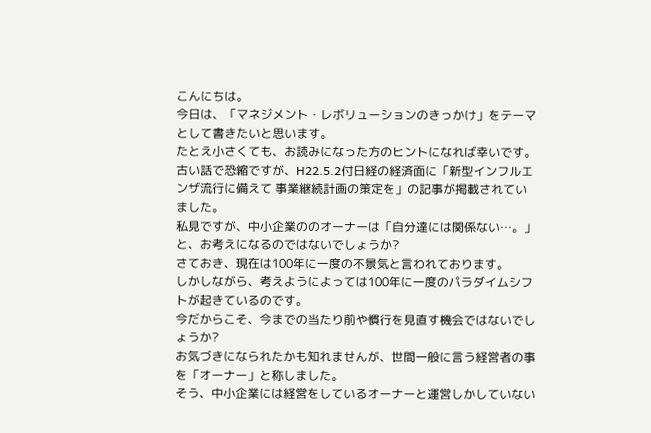こんにちは。
今日は、「マネジメント・レボリューションのきっかけ」をテーマとして書きたいと思います。
たとえ小さくても、お読みになった方のヒントになれば幸いです。
古い話で恐縮ですが、H22.5.2付日経の経済面に「新型インフルエンザ流行に備えて 事業継続計画の策定を」の記事が掲載されていました。
私見ですが、中小企業ののオーナーは「自分達には関係ない…。」と、お考えになるのではないでしょうか?
さておき、現在は100年に一度の不景気と言われております。
しかしながら、考えようによっては100年に一度のパラダイムシフトが起きているのです。
今だからこそ、今までの当たり前や慣行を見直す機会ではないでしょうか?
お気づきになられたかも知れませんが、世間一般に言う経営者の事を「オーナー」と称しました。
そう、中小企業には経営をしているオーナーと運営しかしていない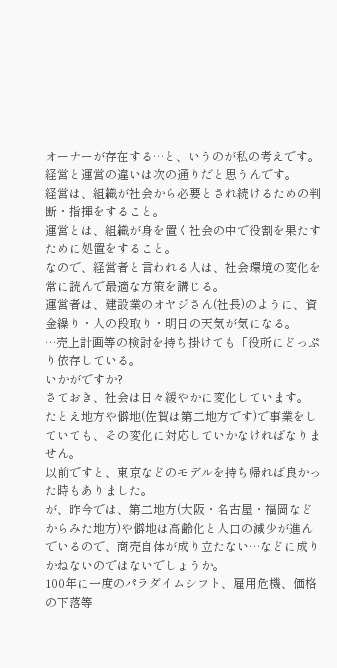オーナーが存在する…と、いうのが私の考えです。
経営と運営の違いは次の通りだと思うんです。
経営は、組織が社会から必要とされ続けるための判断・指揮をすること。
運営とは、組織が身を置く社会の中で役割を果たすために処置をすること。
なので、経営者と言われる人は、社会環境の変化を常に読んで最適な方策を講じる。
運営者は、建設業のオヤジさん(社長)のように、資金繰り・人の段取り・明日の天気が気になる。
…売上計画等の検討を持ち掛けても「役所にどっぷり依存している。
いかがですか?
さておき、社会は日々緩やかに変化しています。
たとえ地方や僻地(佐賀は第二地方です)で事業をしていても、その変化に対応していかなければなりません。
以前ですと、東京などのモデルを持ち帰れば良かった時もありました。
が、昨今では、第二地方(大阪・名古屋・福岡などからみた地方)や僻地は高齢化と人口の減少が進んでいるので、商売自体が成り立たない…などに成りかねないのではないでしょうか。
100年に一度のパラダイムシフト、雇用危機、価格の下落等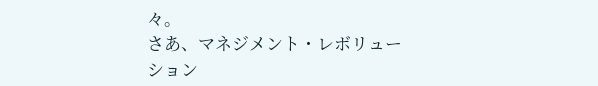々。
さあ、マネジメント・レボリューション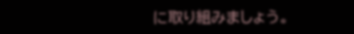に取り組みましょう。